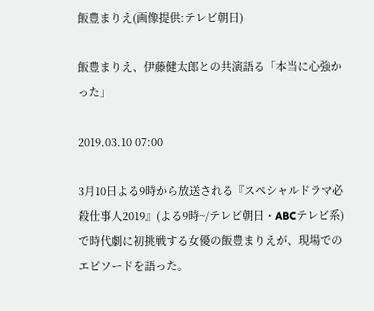飯豊まりえ(画像提供:テレビ朝日)

飯豊まりえ、伊藤健太郎との共演語る「本当に心強かった」

2019.03.10 07:00

3月10日よる9時から放送される『スペシャルドラマ必殺仕事人2019』(よる9時~/テレビ朝日・ABCテレビ系)で時代劇に初挑戦する女優の飯豊まりえが、現場でのエピソードを語った。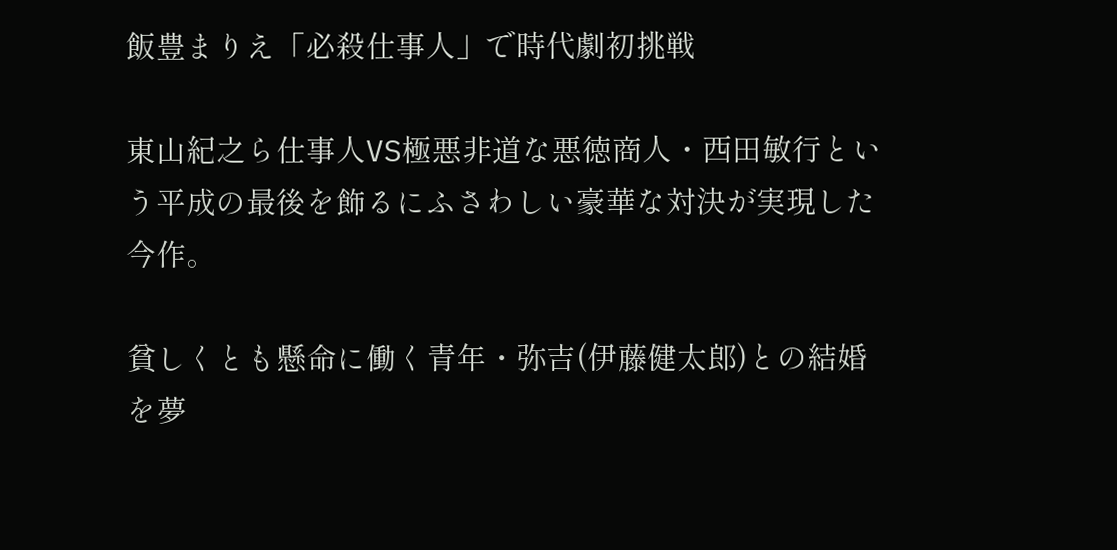飯豊まりえ「必殺仕事人」で時代劇初挑戦

東山紀之ら仕事人VS極悪非道な悪徳商人・西田敏行という平成の最後を飾るにふさわしい豪華な対決が実現した今作。

貧しくとも懸命に働く青年・弥吉(伊藤健太郎)との結婚を夢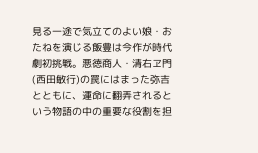見る一途で気立てのよい娘・おたねを演じる飯豊は今作が時代劇初挑戦。悪徳商人・清右ヱ門(西田敏行)の罠にはまった弥吉とともに、運命に翻弄されるという物語の中の重要な役割を担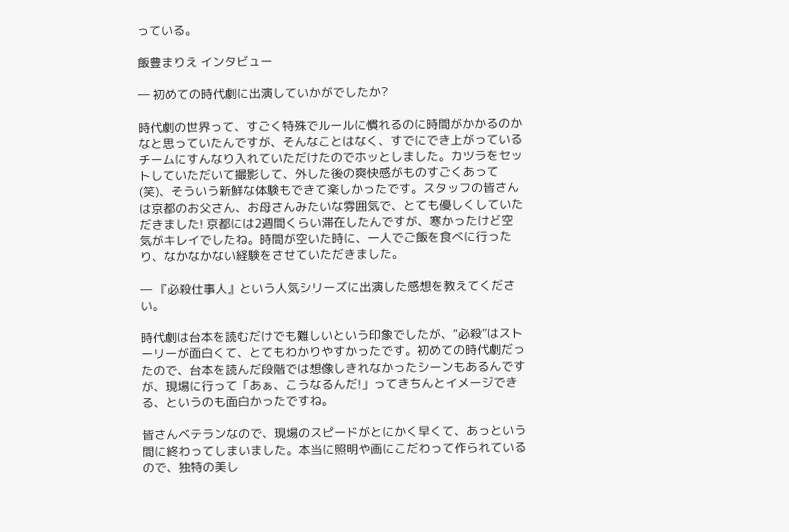っている。

飯豊まりえ インタビュー

― 初めての時代劇に出演していかがでしたか?

時代劇の世界って、すごく特殊でルールに慣れるのに時間がかかるのかなと思っていたんですが、そんなことはなく、すでにでき上がっているチームにすんなり入れていただけたのでホッとしました。カツラをセットしていただいて撮影して、外した後の爽快感がものすごくあって(笑)、そういう新鮮な体験もできて楽しかったです。スタッフの皆さんは京都のお父さん、お母さんみたいな雰囲気で、とても優しくしていただきました! 京都には2週間くらい滞在したんですが、寒かったけど空気がキレイでしたね。時間が空いた時に、一人でご飯を食べに行ったり、なかなかない経験をさせていただきました。

― 『必殺仕事人』という人気シリーズに出演した感想を教えてください。

時代劇は台本を読むだけでも難しいという印象でしたが、“必殺”はストーリーが面白くて、とてもわかりやすかったです。初めての時代劇だったので、台本を読んだ段階では想像しきれなかったシーンもあるんですが、現場に行って「あぁ、こうなるんだ!」ってきちんとイメージできる、というのも面白かったですね。

皆さんベテランなので、現場のスピードがとにかく早くて、あっという間に終わってしまいました。本当に照明や画にこだわって作られているので、独特の美し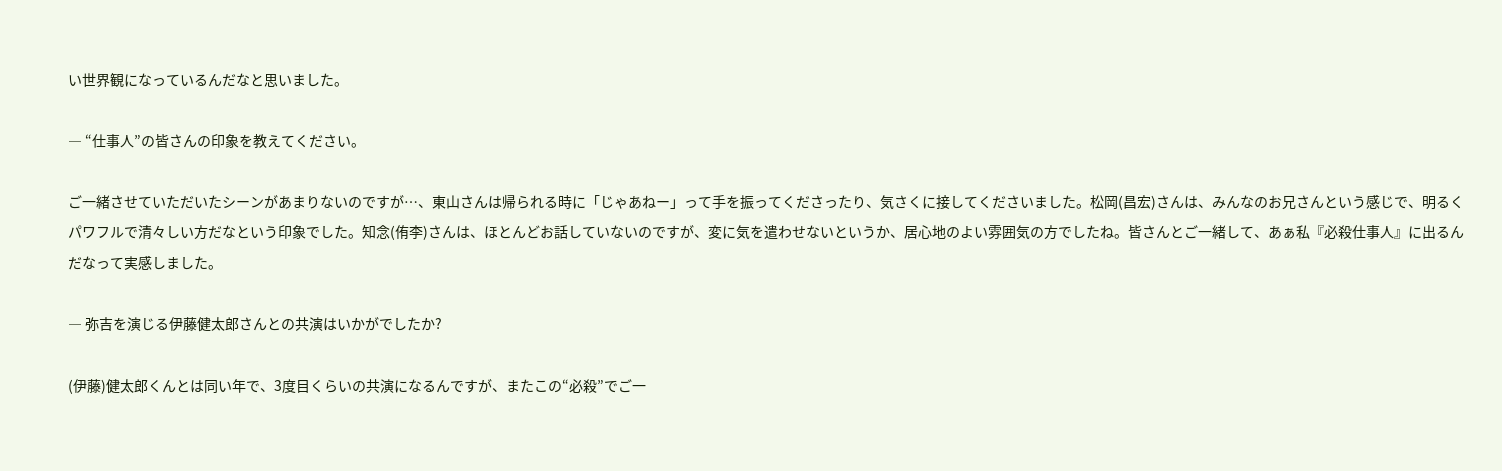い世界観になっているんだなと思いました。

― “仕事人”の皆さんの印象を教えてください。

ご一緒させていただいたシーンがあまりないのですが…、東山さんは帰られる時に「じゃあねー」って手を振ってくださったり、気さくに接してくださいました。松岡(昌宏)さんは、みんなのお兄さんという感じで、明るくパワフルで清々しい方だなという印象でした。知念(侑李)さんは、ほとんどお話していないのですが、変に気を遣わせないというか、居心地のよい雰囲気の方でしたね。皆さんとご一緒して、あぁ私『必殺仕事人』に出るんだなって実感しました。

― 弥吉を演じる伊藤健太郎さんとの共演はいかがでしたか?

(伊藤)健太郎くんとは同い年で、3度目くらいの共演になるんですが、またこの“必殺”でご一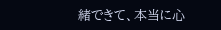緒できて、本当に心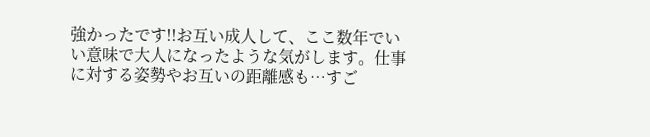強かったです!!お互い成人して、ここ数年でいい意味で大人になったような気がします。仕事に対する姿勢やお互いの距離感も…すご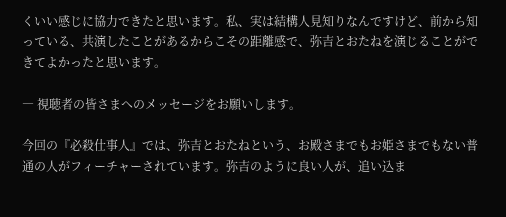くいい感じに協力できたと思います。私、実は結構人見知りなんですけど、前から知っている、共演したことがあるからこその距離感で、弥吉とおたねを演じることができてよかったと思います。

― 視聴者の皆さまへのメッセージをお願いします。

今回の『必殺仕事人』では、弥吉とおたねという、お殿さまでもお姫さまでもない普通の人がフィーチャーされています。弥吉のように良い人が、追い込ま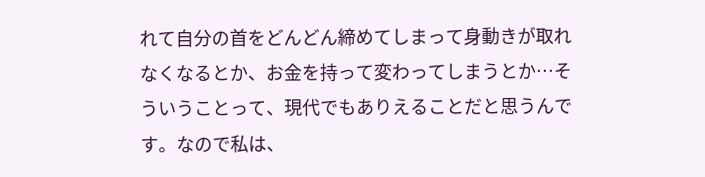れて自分の首をどんどん締めてしまって身動きが取れなくなるとか、お金を持って変わってしまうとか…そういうことって、現代でもありえることだと思うんです。なので私は、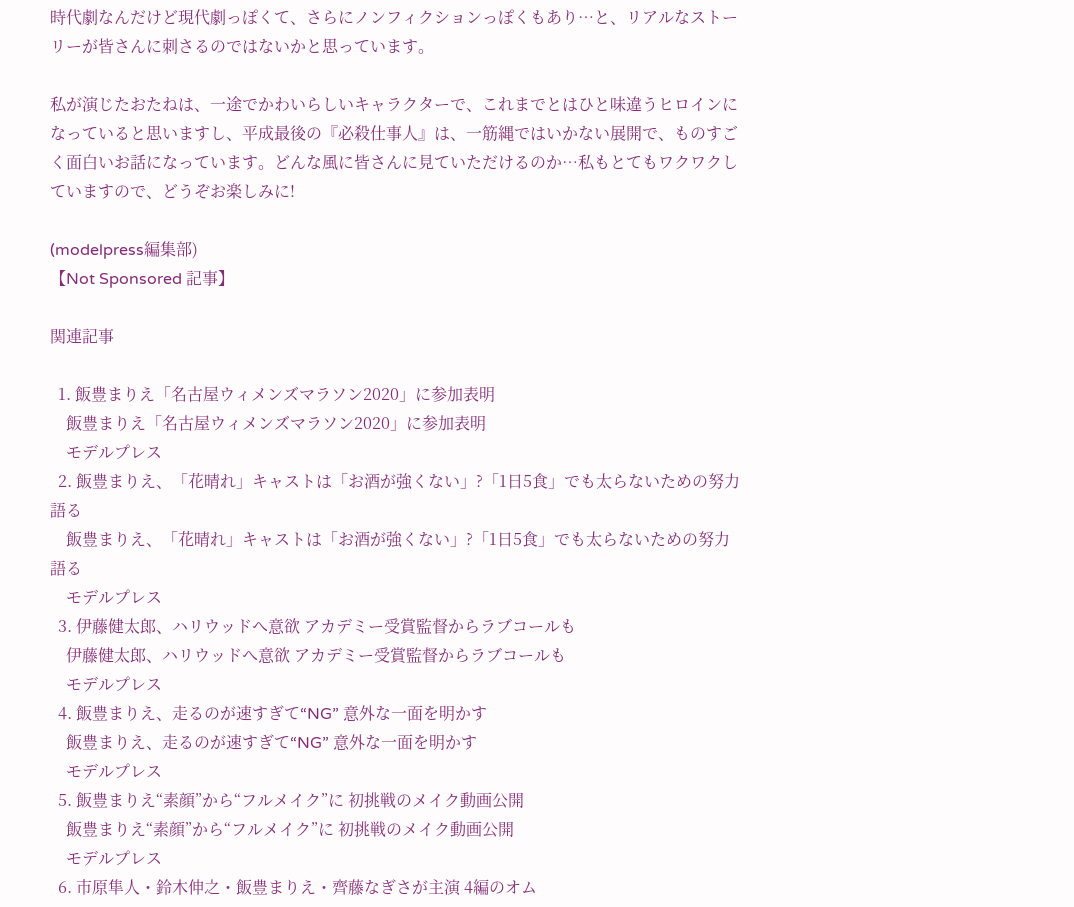時代劇なんだけど現代劇っぽくて、さらにノンフィクションっぽくもあり…と、リアルなストーリーが皆さんに刺さるのではないかと思っています。

私が演じたおたねは、一途でかわいらしいキャラクターで、これまでとはひと味違うヒロインになっていると思いますし、平成最後の『必殺仕事人』は、一筋縄ではいかない展開で、ものすごく面白いお話になっています。どんな風に皆さんに見ていただけるのか…私もとてもワクワクしていますので、どうぞお楽しみに!

(modelpress編集部)
【Not Sponsored 記事】

関連記事

  1. 飯豊まりえ「名古屋ウィメンズマラソン2020」に参加表明
    飯豊まりえ「名古屋ウィメンズマラソン2020」に参加表明
    モデルプレス
  2. 飯豊まりえ、「花晴れ」キャストは「お酒が強くない」?「1日5食」でも太らないための努力語る
    飯豊まりえ、「花晴れ」キャストは「お酒が強くない」?「1日5食」でも太らないための努力語る
    モデルプレス
  3. 伊藤健太郎、ハリウッドへ意欲 アカデミー受賞監督からラブコールも
    伊藤健太郎、ハリウッドへ意欲 アカデミー受賞監督からラブコールも
    モデルプレス
  4. 飯豊まりえ、走るのが速すぎて“NG” 意外な一面を明かす
    飯豊まりえ、走るのが速すぎて“NG” 意外な一面を明かす
    モデルプレス
  5. 飯豊まりえ“素顔”から“フルメイク”に 初挑戦のメイク動画公開
    飯豊まりえ“素顔”から“フルメイク”に 初挑戦のメイク動画公開
    モデルプレス
  6. 市原隼人・鈴木伸之・飯豊まりえ・齊藤なぎさが主演 4編のオム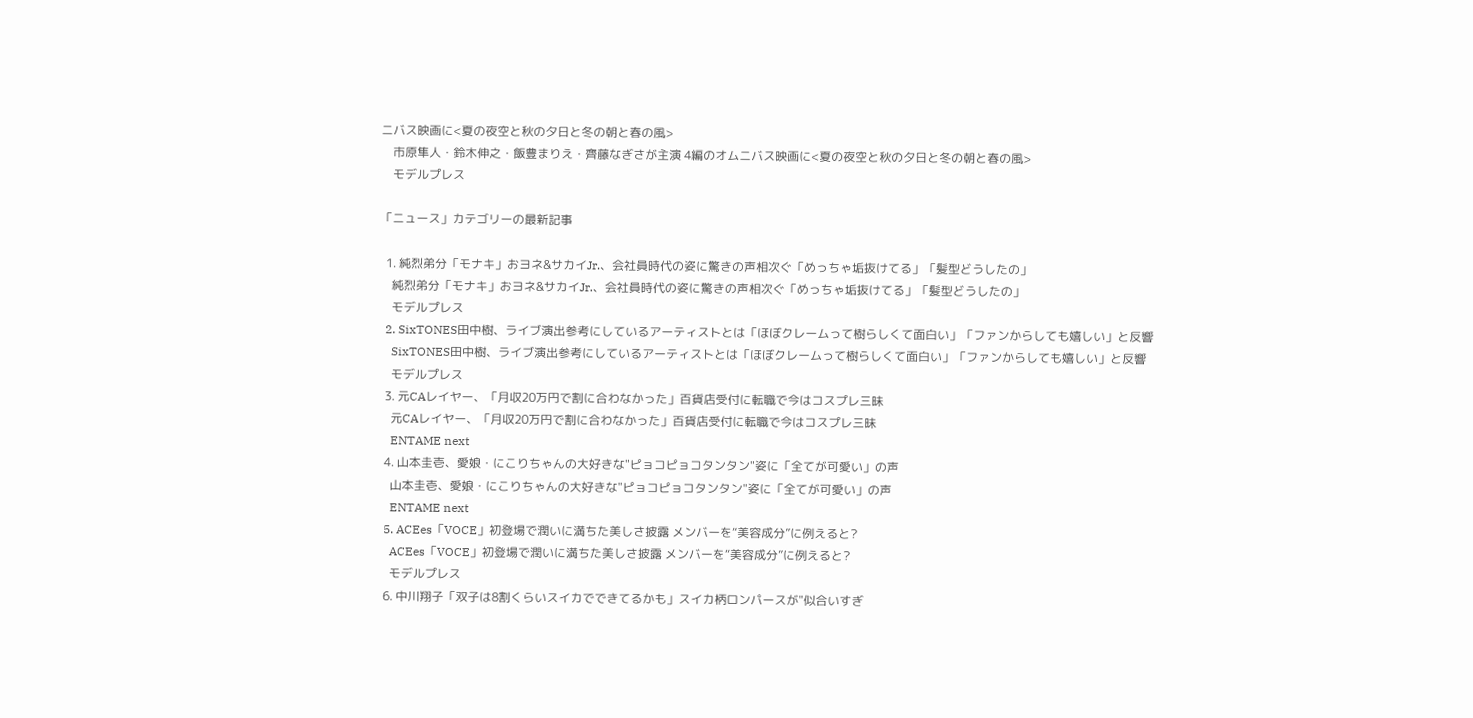ニバス映画に<夏の夜空と秋の夕日と冬の朝と春の風>
    市原隼人・鈴木伸之・飯豊まりえ・齊藤なぎさが主演 4編のオムニバス映画に<夏の夜空と秋の夕日と冬の朝と春の風>
    モデルプレス

「ニュース」カテゴリーの最新記事

  1. 純烈弟分「モナキ」おヨネ&サカイJr.、会社員時代の姿に驚きの声相次ぐ「めっちゃ垢抜けてる」「髪型どうしたの」
    純烈弟分「モナキ」おヨネ&サカイJr.、会社員時代の姿に驚きの声相次ぐ「めっちゃ垢抜けてる」「髪型どうしたの」
    モデルプレス
  2. SixTONES田中樹、ライブ演出参考にしているアーティストとは「ほぼクレームって樹らしくて面白い」「ファンからしても嬉しい」と反響
    SixTONES田中樹、ライブ演出参考にしているアーティストとは「ほぼクレームって樹らしくて面白い」「ファンからしても嬉しい」と反響
    モデルプレス
  3. 元CAレイヤー、「月収20万円で割に合わなかった」百貨店受付に転職で今はコスプレ三昧
    元CAレイヤー、「月収20万円で割に合わなかった」百貨店受付に転職で今はコスプレ三昧
    ENTAME next
  4. 山本圭壱、愛娘・にこりちゃんの大好きな"ピョコピョコタンタン"姿に「全てが可愛い」の声
    山本圭壱、愛娘・にこりちゃんの大好きな"ピョコピョコタンタン"姿に「全てが可愛い」の声
    ENTAME next
  5. ACEes「VOCE」初登場で潤いに満ちた美しさ披露 メンバーを“美容成分”に例えると?
    ACEes「VOCE」初登場で潤いに満ちた美しさ披露 メンバーを“美容成分”に例えると?
    モデルプレス
  6. 中川翔子「双子は8割くらいスイカでできてるかも」スイカ柄ロンパースが"似合いすぎ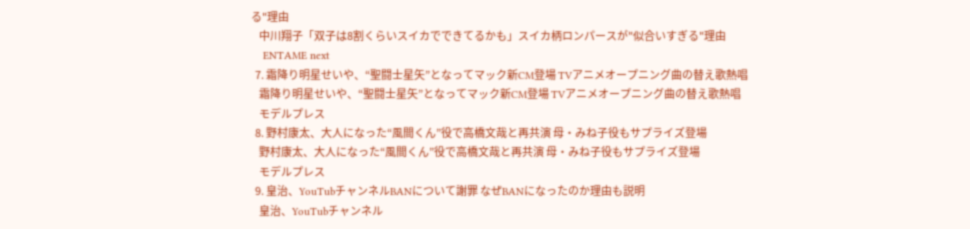る"理由
    中川翔子「双子は8割くらいスイカでできてるかも」スイカ柄ロンパースが"似合いすぎる"理由
    ENTAME next
  7. 霜降り明星せいや、“聖闘士星矢”となってマック新CM登場 TVアニメオープニング曲の替え歌熱唱
    霜降り明星せいや、“聖闘士星矢”となってマック新CM登場 TVアニメオープニング曲の替え歌熱唱
    モデルプレス
  8. 野村康太、大人になった“風間くん”役で高橋文哉と再共演 母・みね子役もサプライズ登場
    野村康太、大人になった“風間くん”役で高橋文哉と再共演 母・みね子役もサプライズ登場
    モデルプレス
  9. 皇治、YouTubチャンネルBANについて謝罪 なぜBANになったのか理由も説明
    皇治、YouTubチャンネル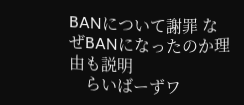BANについて謝罪 なぜBANになったのか理由も説明
    らいばーずワ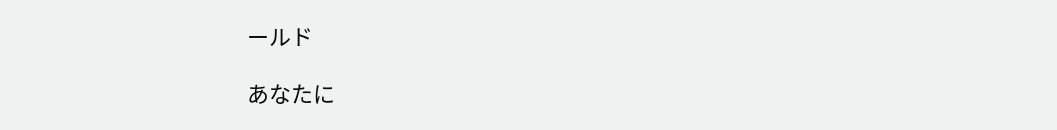ールド

あなたに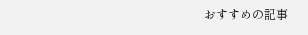おすすめの記事